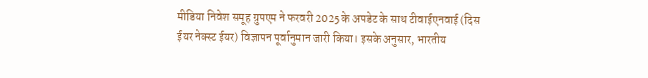मीडिया निवेश समूह ग्रुपएम ने फरवरी 2025 के अपडेट के साथ टीवाईएनवाई (दिस ईयर नेक्स्ट ईयर) विज्ञापन पूर्वानुमान जारी किया। इसके अनुसार, भारतीय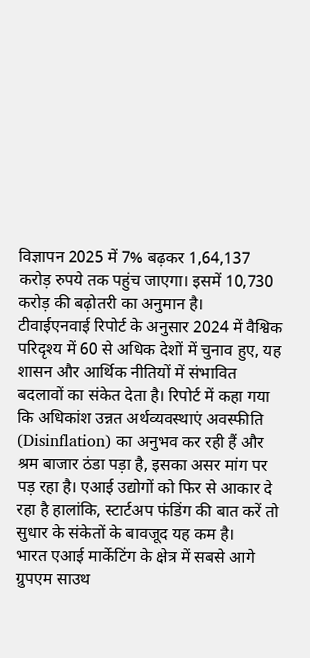विज्ञापन 2025 में 7% बढ़कर 1,64,137 करोड़ रुपये तक पहुंच जाएगा। इसमें 10,730 करोड़ की बढ़ोतरी का अनुमान है।
टीवाईएनवाई रिपोर्ट के अनुसार 2024 में वैश्विक परिदृश्य में 60 से अधिक देशों में चुनाव हुए, यह शासन और आर्थिक नीतियों में संभावित बदलावों का संकेत देता है। रिपोर्ट में कहा गया कि अधिकांश उन्नत अर्थव्यवस्थाएं अवस्फीति (Disinflation) का अनुभव कर रही हैं और श्रम बाजार ठंडा पड़ा है, इसका असर मांग पर पड़ रहा है। एआई उद्योगों को फिर से आकार दे रहा है हालांकि, स्टार्टअप फंडिंग की बात करें तो सुधार के संकेतों के बावजूद यह कम है।
भारत एआई मार्केटिंग के क्षेत्र में सबसे आगे
ग्रुपएम साउथ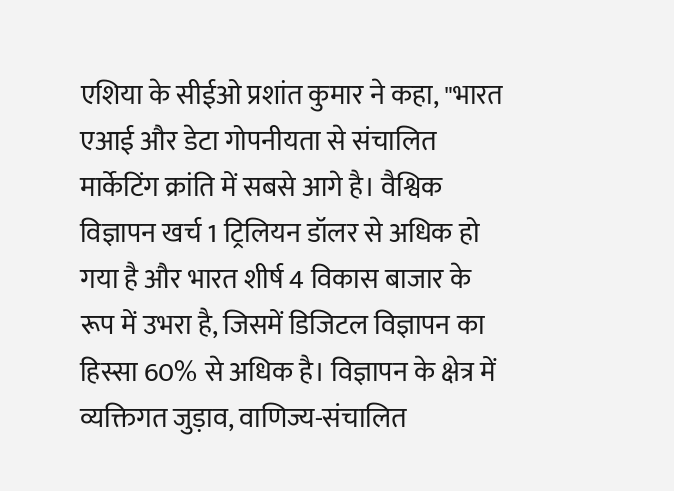एशिया के सीईओ प्रशांत कुमार ने कहा, "भारत एआई और डेटा गोपनीयता से संचालित मार्केटिंग क्रांति में सबसे आगे है। वैश्विक विज्ञापन खर्च 1 ट्रिलियन डॉलर से अधिक हो गया है और भारत शीर्ष 4 विकास बाजार के रूप में उभरा है, जिसमें डिजिटल विज्ञापन का हिस्सा 60% से अधिक है। विज्ञापन के क्षेत्र में व्यक्तिगत जुड़ाव, वाणिज्य-संचालित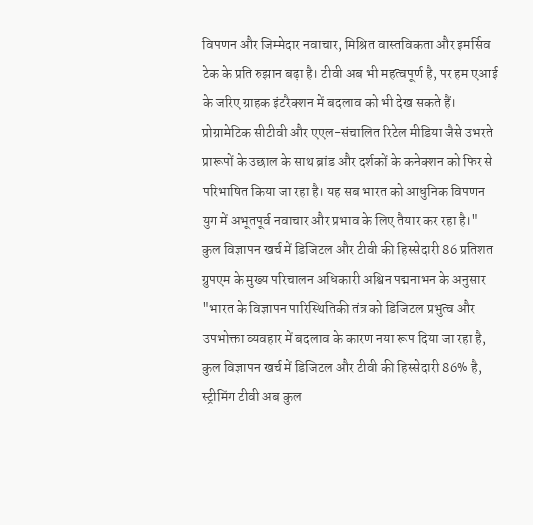विपणन और जिम्मेदार नवाचार, मिश्रित वास्तविकता और इमर्सिव टेक के प्रति रुझान बढ़ा है। टीवी अब भी महत्वपूर्ण है, पर हम एआई के जरिए ग्राहक इंटरैक्शन में बदलाव को भी देख सकते हैं। प्रोग्रामेटिक सीटीवी और एएल-संचालित रिटेल मीडिया जैसे उभरते प्रारूपों के उछाल के साथ ब्रांड और दर्शकों के कनेक्शन को फिर से परिभाषित किया जा रहा है। यह सब भारत को आधुनिक विपणन युग में अभूतपूर्व नवाचार और प्रभाव के लिए तैयार कर रहा है।"
कुल विज्ञापन खर्च में डिजिटल और टीवी की हिस्सेदारी 86 प्रतिशत
ग्रुपएम के मुख्य परिचालन अधिकारी अश्विन पद्मनाभन के अनुसार "भारत के विज्ञापन पारिस्थितिकी तंत्र को डिजिटल प्रभुत्व और उपभोक्ता व्यवहार में बदलाव के कारण नया रूप दिया जा रहा है, कुल विज्ञापन खर्च में डिजिटल और टीवी की हिस्सेदारी 86% है, स्ट्रीमिंग टीवी अब कुल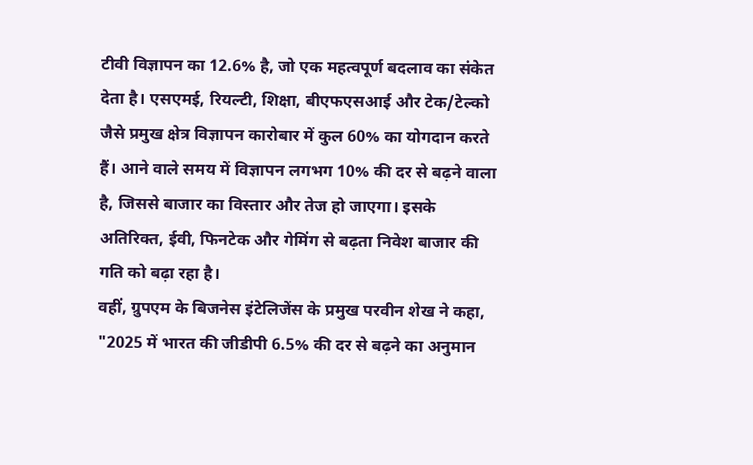टीवी विज्ञापन का 12.6% है, जो एक महत्वपूर्ण बदलाव का संकेत देता है। एसएमई, रियल्टी, शिक्षा, बीएफएसआई और टेक/टेल्को जैसे प्रमुख क्षेत्र विज्ञापन कारोबार में कुल 60% का योगदान करते हैं। आने वाले समय में विज्ञापन लगभग 10% की दर से बढ़ने वाला है, जिससे बाजार का विस्तार और तेज हो जाएगा। इसके अतिरिक्त, ईवी, फिनटेक और गेमिंग से बढ़ता निवेश बाजार की गति को बढ़ा रहा है।
वहीं, ग्रुपएम के बिजनेस इंटेलिजेंस के प्रमुख परवीन शेख ने कहा, "2025 में भारत की जीडीपी 6.5% की दर से बढ़ने का अनुमान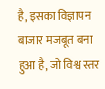है, इसका विज्ञापन बाजार मजबूत बना हुआ है, जो विश्व स्तर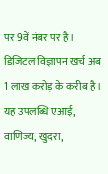पर 9वें नंबर पर है। डिजिटल विज्ञापन खर्च अब 1 लाख करोड़ के करीब है। यह उपलब्धि एआई, वाणिज्य, खुदरा,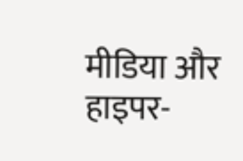मीडिया और हाइपर-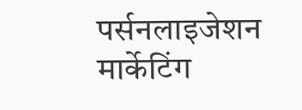पर्सनलाइजेशन मार्केटिंग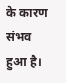के कारण संभव हुआ है।